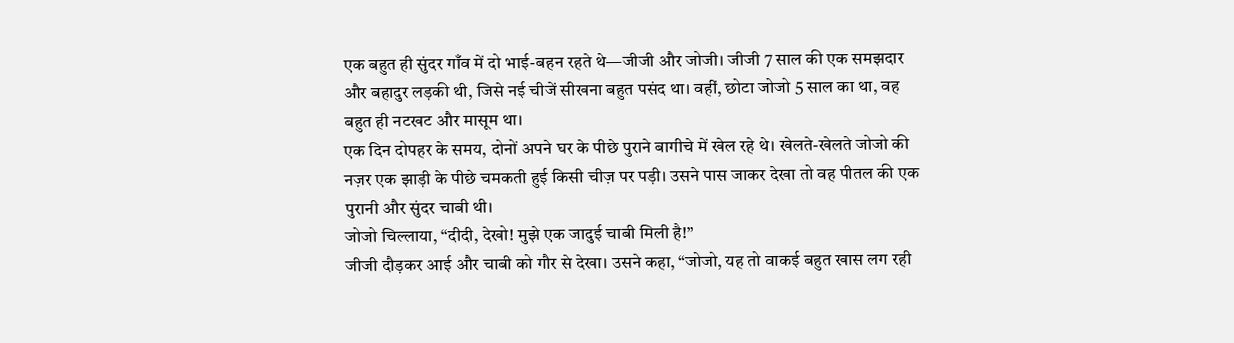एक बहुत ही सुंदर गाँव में दो भाई-बहन रहते थे—जीजी और जोजी। जीजी 7 साल की एक समझदार और बहादुर लड़की थी, जिसे नई चीजें सीखना बहुत पसंद था। वहीं, छोटा जोजो 5 साल का था, वह बहुत ही नटखट और मासूम था।
एक दिन दोपहर के समय, दोनों अपने घर के पीछे पुराने बागीचे में खेल रहे थे। खेलते-खेलते जोजो की नज़र एक झाड़ी के पीछे चमकती हुई किसी चीज़ पर पड़ी। उसने पास जाकर देखा तो वह पीतल की एक पुरानी और सुंदर चाबी थी।
जोजो चिल्लाया, “दीदी, देखो! मुझे एक जादुई चाबी मिली है!”
जीजी दौड़कर आई और चाबी को गौर से देखा। उसने कहा, “जोजो, यह तो वाकई बहुत खास लग रही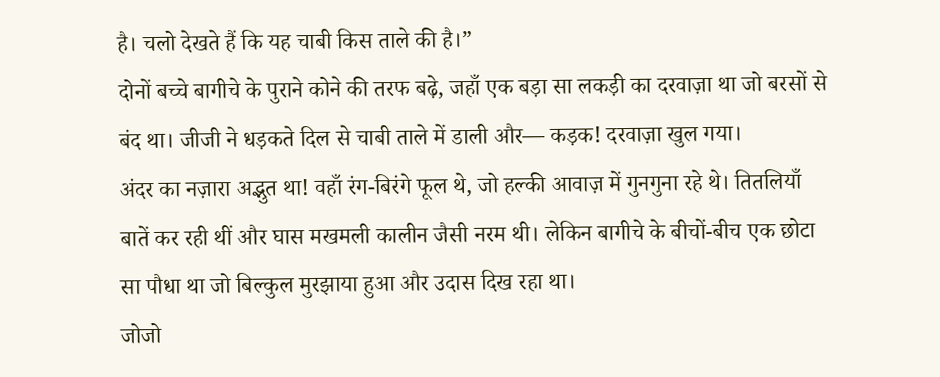है। चलो देखते हैं कि यह चाबी किस ताले की है।”
दोनों बच्चे बागीचे के पुराने कोने की तरफ बढ़े, जहाँ एक बड़ा सा लकड़ी का दरवाज़ा था जो बरसों से बंद था। जीजी ने धड़कते दिल से चाबी ताले में डाली और— कड़क! दरवाज़ा खुल गया।
अंदर का नज़ारा अद्भुत था! वहाँ रंग-बिरंगे फूल थे, जो हल्की आवाज़ में गुनगुना रहे थे। तितलियाँ बातें कर रही थीं और घास मखमली कालीन जैसी नरम थी। लेकिन बागीचे के बीचों-बीच एक छोटा सा पौधा था जो बिल्कुल मुरझाया हुआ और उदास दिख रहा था।
जोजो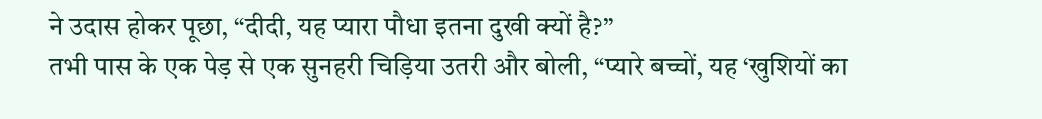ने उदास होकर पूछा, “दीदी, यह प्यारा पौधा इतना दुखी क्यों है?”
तभी पास के एक पेड़ से एक सुनहरी चिड़िया उतरी और बोली, “प्यारे बच्चों, यह ‘खुशियों का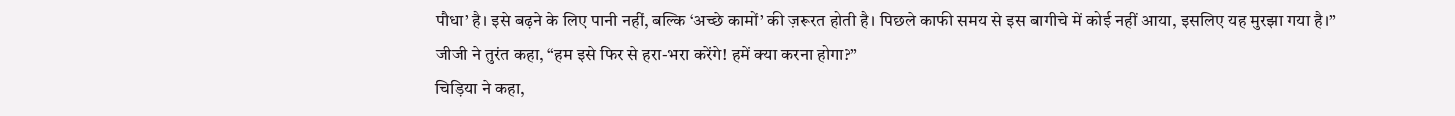पौधा’ है। इसे बढ़ने के लिए पानी नहीं, बल्कि ‘अच्छे कामों’ की ज़रूरत होती है। पिछले काफी समय से इस बागीचे में कोई नहीं आया, इसलिए यह मुरझा गया है।”
जीजी ने तुरंत कहा, “हम इसे फिर से हरा-भरा करेंगे! हमें क्या करना होगा?”
चिड़िया ने कहा,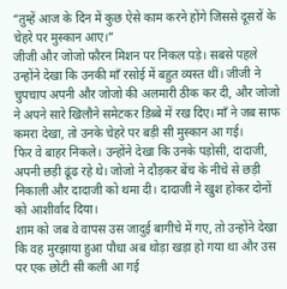“तुम्हें आज के दिन में कुछ ऐसे काम करने होंगे जिससे दूसरों के चेहरे पर मुस्कान आए।”
जीजी और जोजो फौरन मिशन पर निकल पड़े। सबसे पहले उन्होंने देखा कि उनकी माँ रसोई में बहुत व्यस्त थीं। जीजी ने चुपचाप अपनी और जोजो की अलमारी ठीक कर दी, और जोजो ने अपने सारे खिलौने समेटकर डिब्बे में रख दिए। माँ ने जब साफ कमरा देखा, तो उनके चेहरे पर बड़ी सी मुस्कान आ गई।
फिर वे बाहर निकले। उन्होंने देखा कि उनके पड़ोसी, दादाजी, अपनी छड़ी ढूंढ रहे थे। जोजो ने दौड़कर बेंच के नीचे से छड़ी निकाली और दादाजी को थमा दी। दादाजी ने खुश होकर दोनों को आशीर्वाद दिया।
शाम को जब वे वापस उस जादुई बागीचे में गए, तो उन्होंने देखा कि वह मुरझाया हुआ पौधा अब थोड़ा खड़ा हो गया था और उस पर एक छोटी सी कली आ गई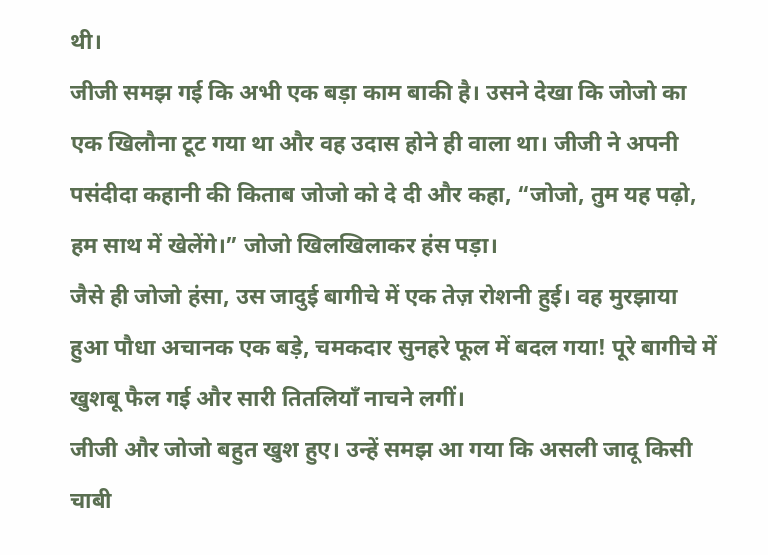थी।
जीजी समझ गई कि अभी एक बड़ा काम बाकी है। उसने देखा कि जोजो का एक खिलौना टूट गया था और वह उदास होने ही वाला था। जीजी ने अपनी पसंदीदा कहानी की किताब जोजो को दे दी और कहा, “जोजो, तुम यह पढ़ो, हम साथ में खेलेंगे।” जोजो खिलखिलाकर हंस पड़ा।
जैसे ही जोजो हंसा, उस जादुई बागीचे में एक तेज़ रोशनी हुई। वह मुरझाया हुआ पौधा अचानक एक बड़े, चमकदार सुनहरे फूल में बदल गया! पूरे बागीचे में खुशबू फैल गई और सारी तितलियाँ नाचने लगीं।
जीजी और जोजो बहुत खुश हुए। उन्हें समझ आ गया कि असली जादू किसी चाबी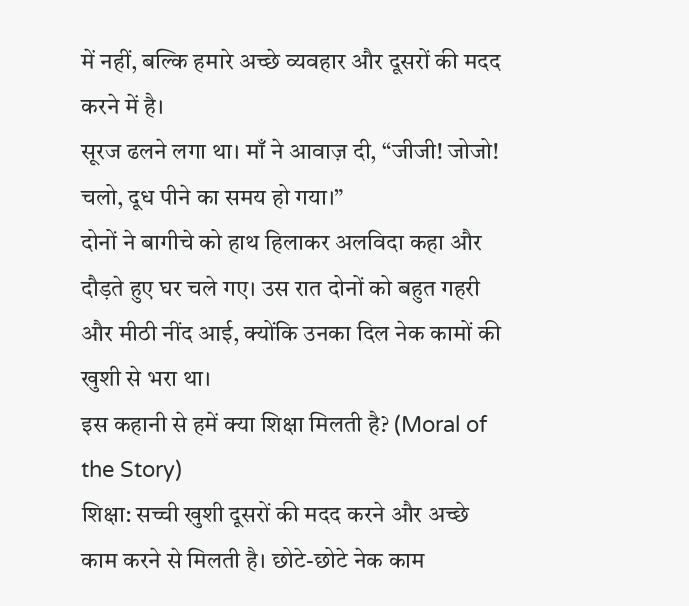में नहीं, बल्कि हमारे अच्छे व्यवहार और दूसरों की मदद करने में है।
सूरज ढलने लगा था। माँ ने आवाज़ दी, “जीजी! जोजो! चलो, दूध पीने का समय हो गया।”
दोनों ने बागीचे को हाथ हिलाकर अलविदा कहा और दौड़ते हुए घर चले गए। उस रात दोनों को बहुत गहरी और मीठी नींद आई, क्योंकि उनका दिल नेक कामों की खुशी से भरा था।
इस कहानी से हमें क्या शिक्षा मिलती है? (Moral of the Story)
शिक्षा: सच्ची खुशी दूसरों की मदद करने और अच्छे काम करने से मिलती है। छोटे-छोटे नेक काम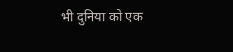भी दुनिया को एक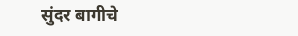सुंदर बागीचे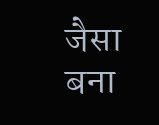जैसा बना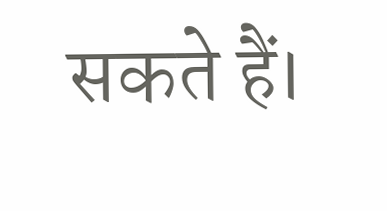सकते हैं।